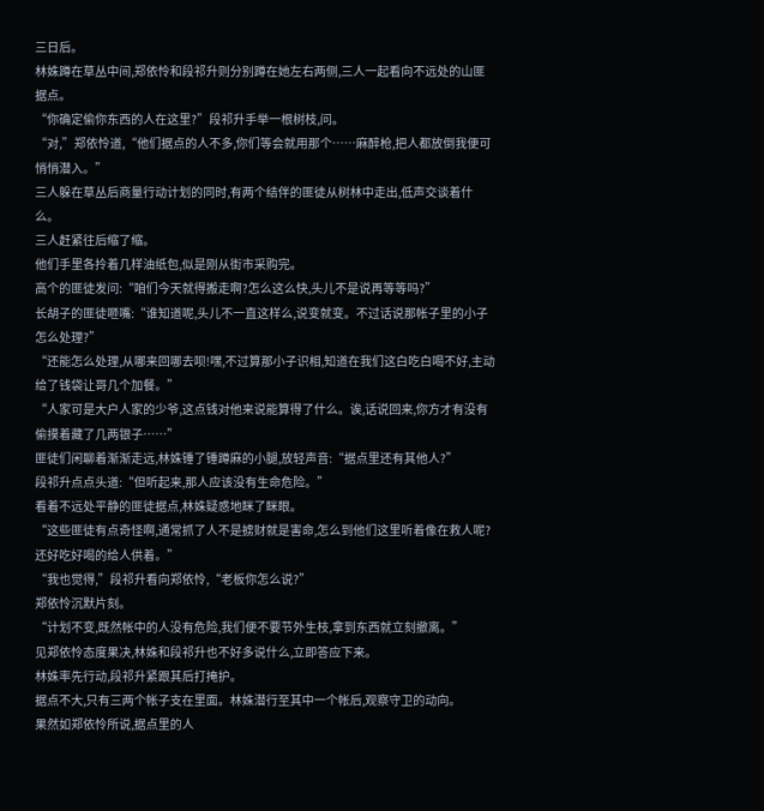三日后。
林姝蹲在草丛中间,郑依怜和段祁升则分别蹲在她左右两侧,三人一起看向不远处的山匪据点。
“你确定偷你东西的人在这里?”段祁升手举一根树枝,问。
“对,”郑依怜道,“他们据点的人不多,你们等会就用那个……麻醉枪,把人都放倒我便可悄悄潜入。”
三人躲在草丛后商量行动计划的同时,有两个结伴的匪徒从树林中走出,低声交谈着什么。
三人赶紧往后缩了缩。
他们手里各拎着几样油纸包,似是刚从街市采购完。
高个的匪徒发问:“咱们今天就得搬走啊?怎么这么快,头儿不是说再等等吗?”
长胡子的匪徒咂嘴:“谁知道呢,头儿不一直这样么,说变就变。不过话说那帐子里的小子怎么处理?”
“还能怎么处理,从哪来回哪去呗!嘿,不过算那小子识相,知道在我们这白吃白喝不好,主动给了钱袋让哥几个加餐。”
“人家可是大户人家的少爷,这点钱对他来说能算得了什么。诶,话说回来,你方才有没有偷摸着藏了几两银子……”
匪徒们闲聊着渐渐走远,林姝锤了锤蹲麻的小腿,放轻声音:“据点里还有其他人?”
段祁升点点头道:“但听起来,那人应该没有生命危险。”
看着不远处平静的匪徒据点,林姝疑惑地眯了眯眼。
“这些匪徒有点奇怪啊,通常抓了人不是掳财就是害命,怎么到他们这里听着像在救人呢?还好吃好喝的给人供着。”
“我也觉得,”段祁升看向郑依怜,“老板你怎么说?”
郑依怜沉默片刻。
“计划不变,既然帐中的人没有危险,我们便不要节外生枝,拿到东西就立刻撤离。”
见郑依怜态度果决,林姝和段祁升也不好多说什么,立即答应下来。
林姝率先行动,段祁升紧跟其后打掩护。
据点不大,只有三两个帐子支在里面。林姝潜行至其中一个帐后,观察守卫的动向。
果然如郑依怜所说,据点里的人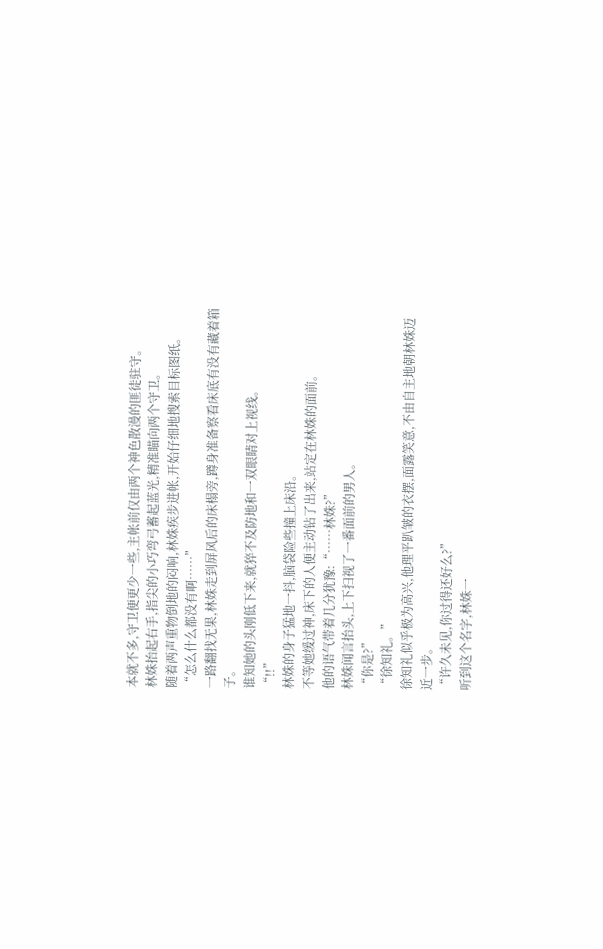本就不多,守卫便更少一些,主帐前仅由两个神色散漫的匪徒驻守。
林姝抬起右手,指尖的小巧弯弓蓄起蓝光,精准瞄向两个守卫。
随着两声重物倒地的闷响,林姝疾步进帐,开始仔细地搜索目标图纸。
“怎么什么都没有啊……”
一路翻找无果,林姝走到屏风后的床榻旁,蹲身准备察看床底有没有藏着箱子。
谁知她的头刚低下来,就猝不及防地和一双眼睛对上视线。
“!!”
林姝的身子猛地一抖,脑袋险些撞上床沿。
不等她缓过神,床下的人便主动钻了出来,站定在林姝的面前。
他的语气带着几分犹豫:“……林姝?”
林姝闻言抬头,上下扫视了一番面前的男人。
“你是?”
“徐知礼。”
徐知礼似乎极为高兴,他理平趴皱的衣摆,面露笑意,不由自主地朝林姝迈近一步。
“许久未见,你过得还好么?”
听到这个名字,林姝一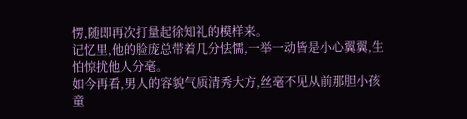愣,随即再次打量起徐知礼的模样来。
记忆里,他的脸庞总带着几分怯懦,一举一动皆是小心翼翼,生怕惊扰他人分毫。
如今再看,男人的容貌气质清秀大方,丝毫不见从前那胆小孩童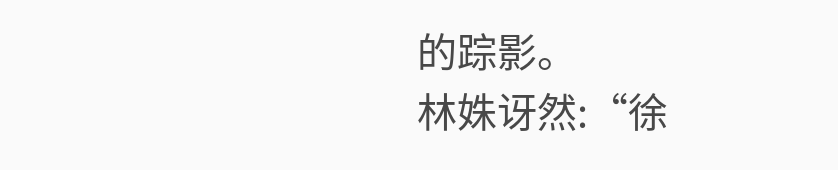的踪影。
林姝讶然:“徐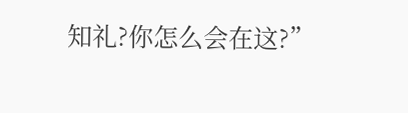知礼?你怎么会在这?”